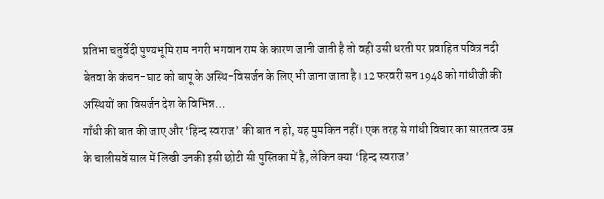प्रतिभा चतुर्वेदी पुण्यभूमि राम नगरी भगवान राम के कारण जानी जाती है तो वही उसी धरती पर प्रवाहित पवित्र नदी बेतवा के कंचन-घाट को बापू के अस्थि-विसर्जन के लिए भी जाना जाता है। 12 फरवरी सन 1948 को गांधीजी की अस्थियों का विसर्जन देश के विभिन्न…
गाँधी की बात की जाए और ‘हिन्द स्वराज’ की बात न हो, यह मुमकिन नहीं। एक तरह से गांधी विचार का सारतत्व उम्र के चालीसवें साल में लिखी उनकी इसी छोटी सी पुस्तिका में है, लेकिन क्या ‘हिन्द स्वराज’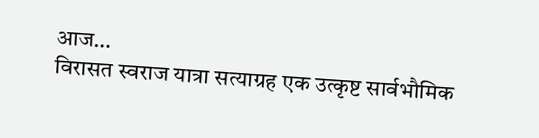आज…
विरासत स्वराज यात्रा सत्याग्रह एक उत्कृष्ट सार्वभौमिक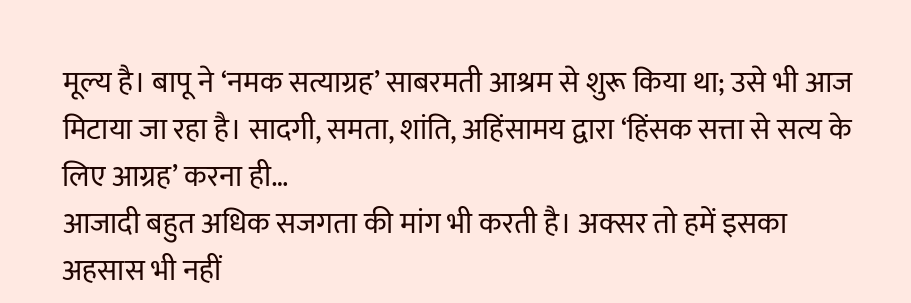मूल्य है। बापू ने ‘नमक सत्याग्रह’ साबरमती आश्रम से शुरू किया था; उसे भी आज मिटाया जा रहा है। सादगी, समता, शांति, अहिंसामय द्वारा ‘हिंसक सत्ता से सत्य के लिए आग्रह’ करना ही…
आजादी बहुत अधिक सजगता की मांग भी करती है। अक्सर तो हमें इसका अहसास भी नहीं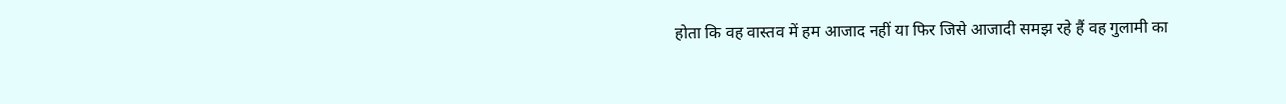होता कि वह वास्तव में हम आजाद नहीं या फिर जिसे आजादी समझ रहे हैं वह गुलामी का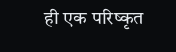ही एक परिष्कृत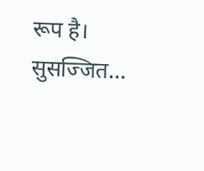रूप है। सुसज्जित…